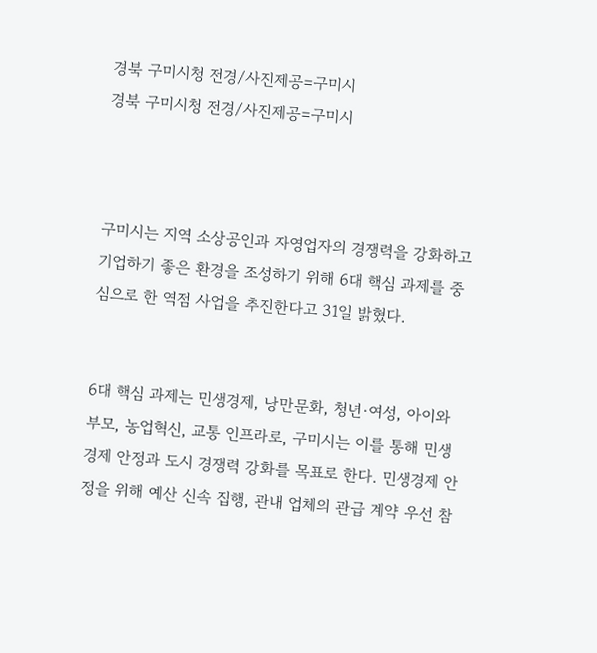경북 구미시청 전경/사진제공=구미시
경북 구미시청 전경/사진제공=구미시



구미시는 지역 소상공인과 자영업자의 경쟁력을 강화하고 기업하기 좋은 환경을 조성하기 위해 6대 핵심 과제를 중심으로 한 역점 사업을 추진한다고 31일 밝혔다.


6대 핵심 과제는 민생경제, 낭만문화, 청년·여성, 아이와 부모, 농업혁신, 교통 인프라로, 구미시는 이를 통해 민생경제 안정과 도시 경쟁력 강화를 목표로 한다. 민생경제 안정을 위해 예산 신속 집행, 관내 업체의 관급 계약 우선 참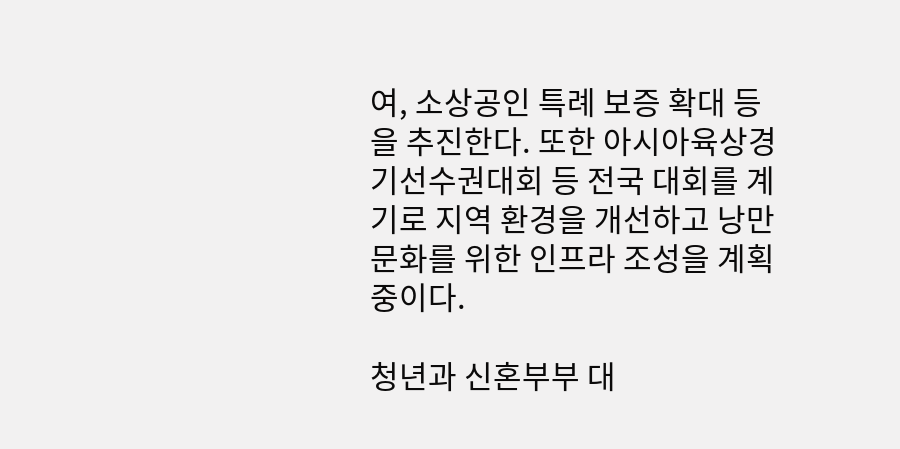여, 소상공인 특례 보증 확대 등을 추진한다. 또한 아시아육상경기선수권대회 등 전국 대회를 계기로 지역 환경을 개선하고 낭만문화를 위한 인프라 조성을 계획 중이다.

청년과 신혼부부 대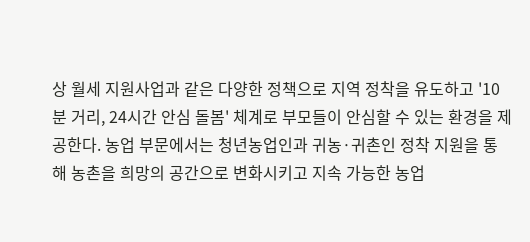상 월세 지원사업과 같은 다양한 정책으로 지역 정착을 유도하고 '10분 거리, 24시간 안심 돌봄' 체계로 부모들이 안심할 수 있는 환경을 제공한다. 농업 부문에서는 청년농업인과 귀농·귀촌인 정착 지원을 통해 농촌을 희망의 공간으로 변화시키고 지속 가능한 농업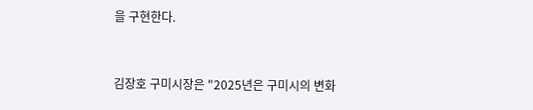을 구현한다.


김장호 구미시장은 "2025년은 구미시의 변화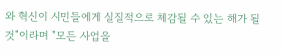와 혁신이 시민들에게 실질적으로 체감될 수 있는 해가 될 것"이라며 "모든 사업을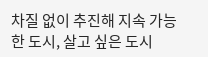차질 없이 추진해 지속 가능한 도시, 살고 싶은 도시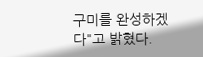구미를 완성하겠다"고 밝혔다.